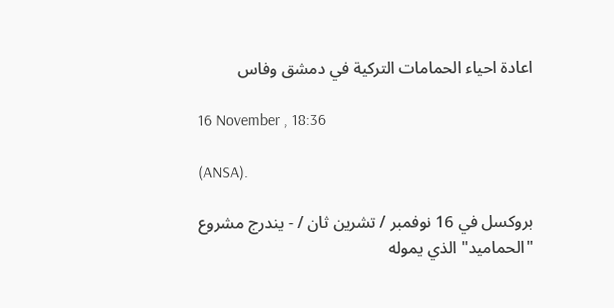اعادة احياء الحمامات التركية في دمشق وفاس

16 November , 18:36

(ANSA).

بروكسل في 16 نوفمبر / تشرين ثان / - يندرج مشروع "الحماميد" الذي يموله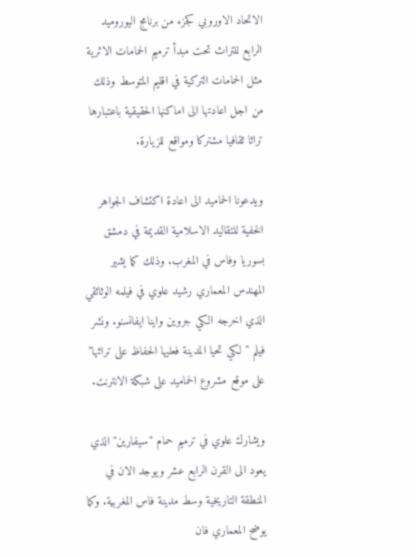الاتحاد الاوروبي كجزء من برنامج اليوروميد الرابع للتراث تحت مبدأ ترميم الحمامات الاثرية مثل الحمامات التركية في اقليم المتوسط وذلك من اجل اعادتها الى اماكنها الحقيقية باعتبارها تراثا ثقافيا مشتركا ومواقع للزيارة.

ويدعونا الحماميد الى اعادة اكتشاف الجواهر الخفية للتقاليد الاسلامية القديمة في دمشق بسوريا وفاس في المغرب. وذلك كما يشير المهندس المعماري رشيد علوي في فيلمه الوثائقي الذي اخرجه الكي جروين واينا ايفانسنو. ونشر فيلم "لكي تحيا المدينة فعليها الحفاظ على تراثها" على موقع مشروع الحماميد على شبكة الانترنت.

ويشارك علوي في ترميم حمام "سيفارين" الذي يعود الى القرن الرابع عشر ويوجد الان في المنطقة التاريخية وسط مدينة فاس المغربية. وكما يوضح المعماري فان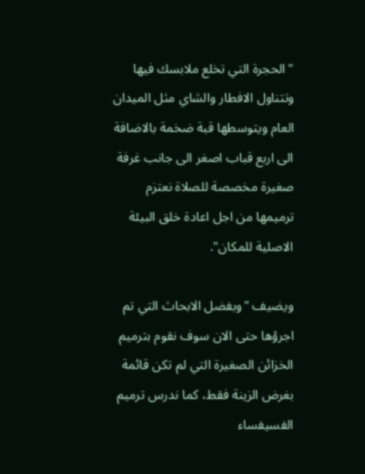"الحجرة التي تخلع ملابسك فيها وتتناول الافطار والشاي مثل الميدان العام ويتوسطها قبة ضخمة بالاضافة الى اربع قباب اصغر الى جانب غرفة صغيرة مخصصة للصلاة نعتزم ترميمها من اجل اعادة خلق البيئة الاصلية للمكان".

ويضيف "وبفضل الابحاث التي تم اجرؤها حتى الان سوف نقوم بترميم الخزائن الصغيرة التي لم تكن قائمة بغرض الزينة فقط، كما ندرس ترميم الفسيفساء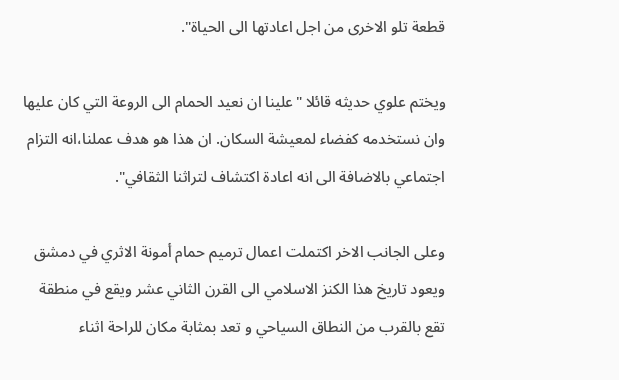قطعة تلو الاخرى من اجل اعادتها الى الحياة".

ويختم علوي حديثه قائلا "علينا ان نعيد الحمام الى الروعة التي كان عليها وان نستخدمه كفضاء لمعيشة السكان. ان هذا هو هدف عملنا،انه التزام اجتماعي بالاضافة الى انه اعادة اكتشاف لتراثنا الثقافي".

وعلى الجانب الاخر اكتملت اعمال ترميم حمام أمونة الاثري في دمشق ويعود تاريخ هذا الكنز الاسلامي الى القرن الثاني عشر ويقع في منطقة تقع بالقرب من النطاق السياحي و تعد بمثابة مكان للراحة اثناء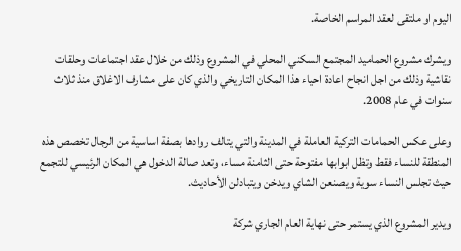اليوم او ملتقى لعقد المراسم الخاصة.

ويشرك مشروع الحماميد المجتمع السكني المحلي في المشروع وذلك من خلال عقد اجتماعات وحلقات نقاشية وذلك من اجل انجاح اعادة احياء هذا المكان التاريخي والذي كان على مشارف الاغلاق منذ ثلاث سنوات في عام 2008.

وعلى عكس الحمامات التركية العاملة في المدينة والتي يتالف روادها بصفة اساسية من الرجال تخصص هذه المنطقة للنساء فقط وتظل ابوابها مفتوحة حتى الثامنة مساء، وتعد صالة الدخول هي المكان الرئيسي للتجمع حيث تجلس النساء سوية ويصنعن الشاي ويدخن ويتبادلن الأحاديث.

ويدير المشروع الذي يستمر حتى نهاية العام الجاري شركة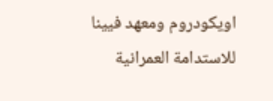اويكودروم ومعهد فيينا للاستدامة العمرانية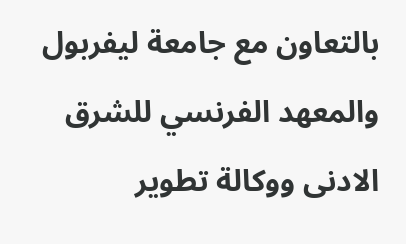بالتعاون مع جامعة ليفربول والمعهد الفرنسي للشرق الادنى ووكالة تطوير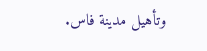وتأهيل مدينة فاس.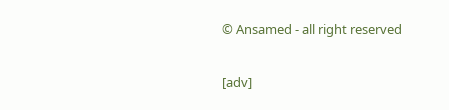© Ansamed - all right reserved

[adv]